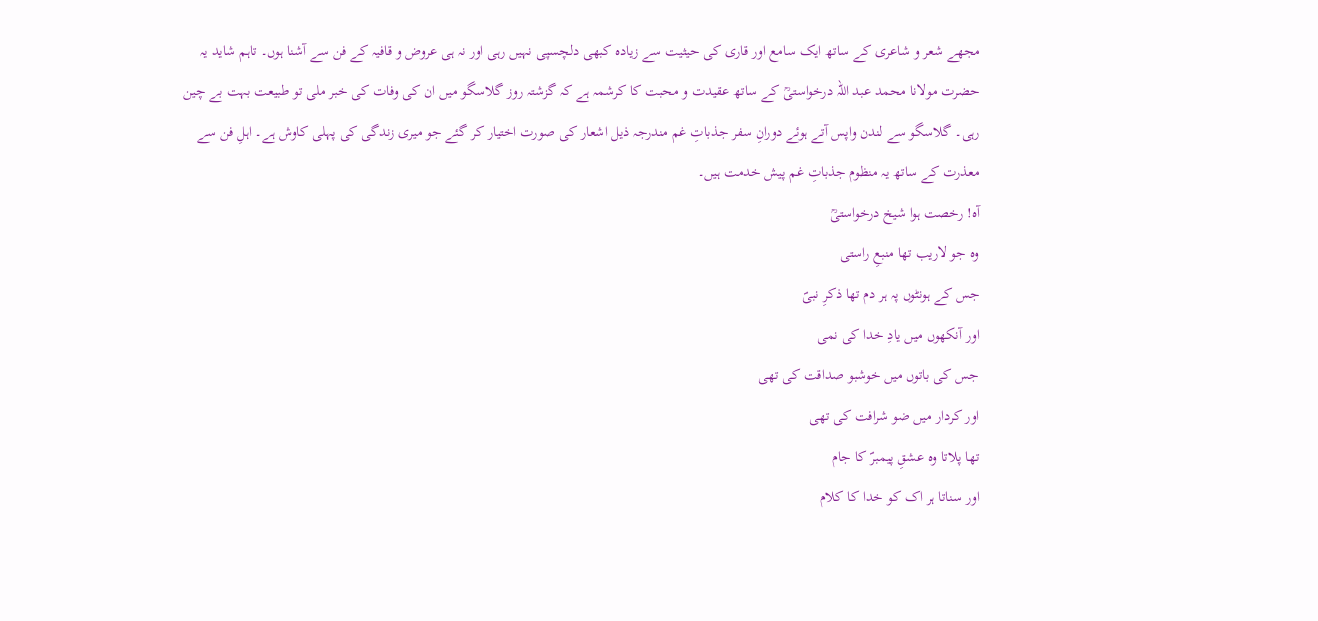مجھے شعر و شاعری کے ساتھ ایک سامع اور قاری کی حیثیت سے زیادہ کبھی دلچسپی نہیں رہی اور نہ ہی عروض و قافیہ کے فن سے آشنا ہوں۔ تاہم شاید یہ حضرت مولانا محمد عبد اللہ درخواستیؒ کے ساتھ عقیدت و محبت کا کرشمہ ہے کہ گزشتہ روز گلاسگو میں ان کی وفات کی خبر ملی تو طبیعت بہت بے چین رہی۔ گلاسگو سے لندن واپس آتے ہوئے دورانِ سفر جذباتِ غم مندرجہ ذیل اشعار کی صورت اختیار کر گئے جو میری زندگی کی پہلی کاوش ہے۔ اہلِ فن سے معذرت کے ساتھ یہ منظوم جذباتِ غم پیش خدمت ہیں۔
آہ! رخصت ہوا شیخ درخواستیؒ
وہ جو لاریب تھا منبعِ راستی
جس کے ہونٹوں پہ ہر دم تھا ذکرِ نبیؐ
اور آنکھوں میں یادِ خدا کی نمی
جس کی باتوں میں خوشبو صداقت کی تھی
اور کردار میں ضو شرافت کی تھی
تھا پلاتا وہ عشقِ پیمبرؐ کا جام
اور سناتا ہر اک کو خدا کا کلام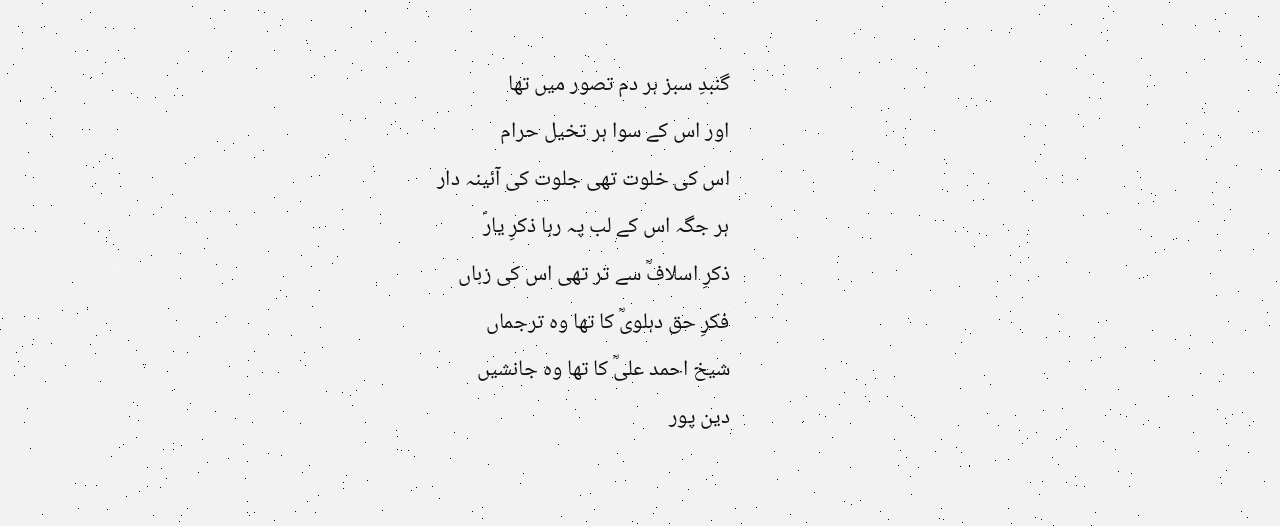گنبدِ سبز ہر دم تصور میں تھا
اور اس کے سوا ہر تخیل حرام
اس کی خلوت تھی جلوت کی آئینہ دار
ہر جگہ اس کے لب پہ رہا ذکرِ یارؐ
ذکرِ اسلافؒ سے تر تھی اس کی زباں
فکرِ حق دہلویؒ کا تھا وہ ترجماں
شیخ احمد علیؒ کا تھا وہ جانشیں
دین پور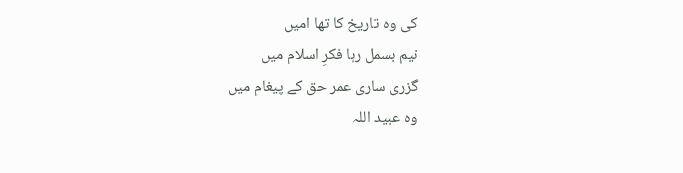کی وہ تاریخ کا تھا امیں
نیم بسمل رہا فکرِ اسلام میں
گزری ساری عمر حق کے پیغام میں
وہ عبید اللہ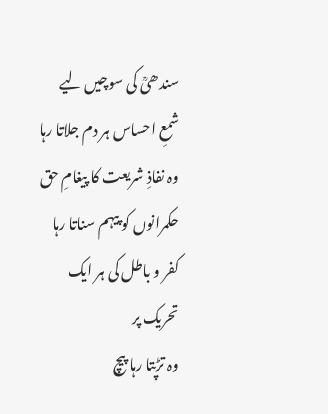سندھیؒ کی سوچیں لیے
شمعِ احساس ہر دم جلاتا رہا
وہ نفاذِ شریعت کا پیغامِ حق
حکمرانوں کو پیہم سناتا رہا
کفر و باطل کی ہر ایک تحریک پر
وہ تڑپتا رہا پیچ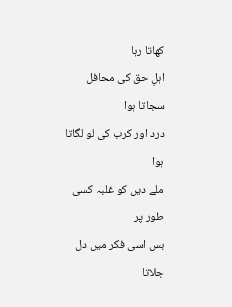کھاتا رہا
اہلِ حق کی محافل سجاتا ہوا
درد اور کرب کی لو لگاتا ہوا
ملے دیں کو غلبہ کسی طور پر
بس اسی فکر میں دل جلاتا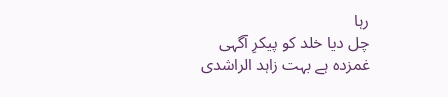رہا
چل دیا خلد کو پیکرِ آگہی
غمزدہ ہے بہت زاہد الراشدی